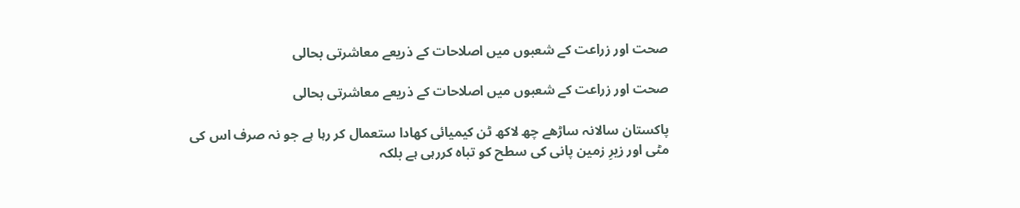صحت اور زراعت کے شعبوں میں اصلاحات کے ذریعے معاشرتی بحالی

صحت اور زراعت کے شعبوں میں اصلاحات کے ذریعے معاشرتی بحالی

پاکستان سالانہ ساڑھے چھ لاکھ ٹن کیمیائی کھادا ستعمال کر رہا ہے جو نہ صرف اس کی مٹی اور زیرِ زمین پانی کی سطح کو تباہ کررہی ہے بلکہ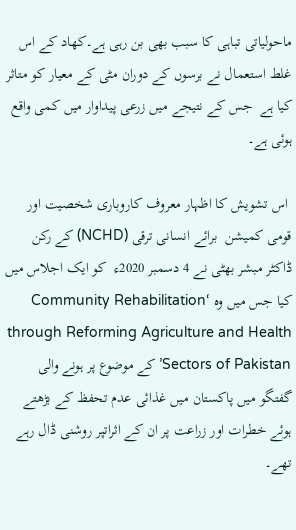ماحولیاتی تباہی کا سبب بھی بن رہی ہے۔کھاد کے اس غلط استعمال نے برسوں کے دوران مٹی کے معیار کو متاثر کیا ہے  جس کے نتیجے میں زرعی پیداوار میں کمی واقع ہوئی ہے۔

 اس تشویش کا اظہار معروف کاروباری شخصیت اور قومی کمیشن  برائے انسانی ترقی (NCHD) کے رکن ڈاکٹر مبشر بھٹی نے 4 دسمبر 2020ء  کو ایک اجلاس میں کیا جس میں وہ ‘Community Rehabilitation through Reforming Agriculture and Health Sectors of Pakistan’ کے موضوع پر ہونے والی گفتگو میں پاکستان میں غذائی عدم تحفظ کے بڑھتے ہوئے خطرات اور زراعت پر ان کے اثراتپر روشنی ڈال رہے تھے۔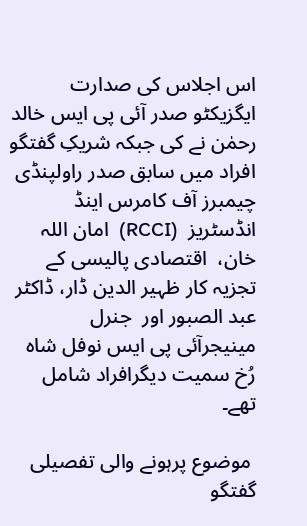اس اجلاس کی صدارت ایگزیکٹو صدر آئی پی ایس خالد رحمٰن نے کی جبکہ شریکِ گفتگو افراد میں سابق صدر راولپنڈی چیمبرز آف کامرس اینڈ انڈسٹریز  (RCCI)  امان اللہ خان،  اقتصادی پالیسی کے تجزیہ کار ظہیر الدین ڈار، ڈاکٹر عبد الصبور اور  جنرل مینیجرآئی پی ایس نوفل شاہ رُخ سمیت دیگرافراد شامل تھے۔

 موضوع پرہونے والی تفصیلی گفتگو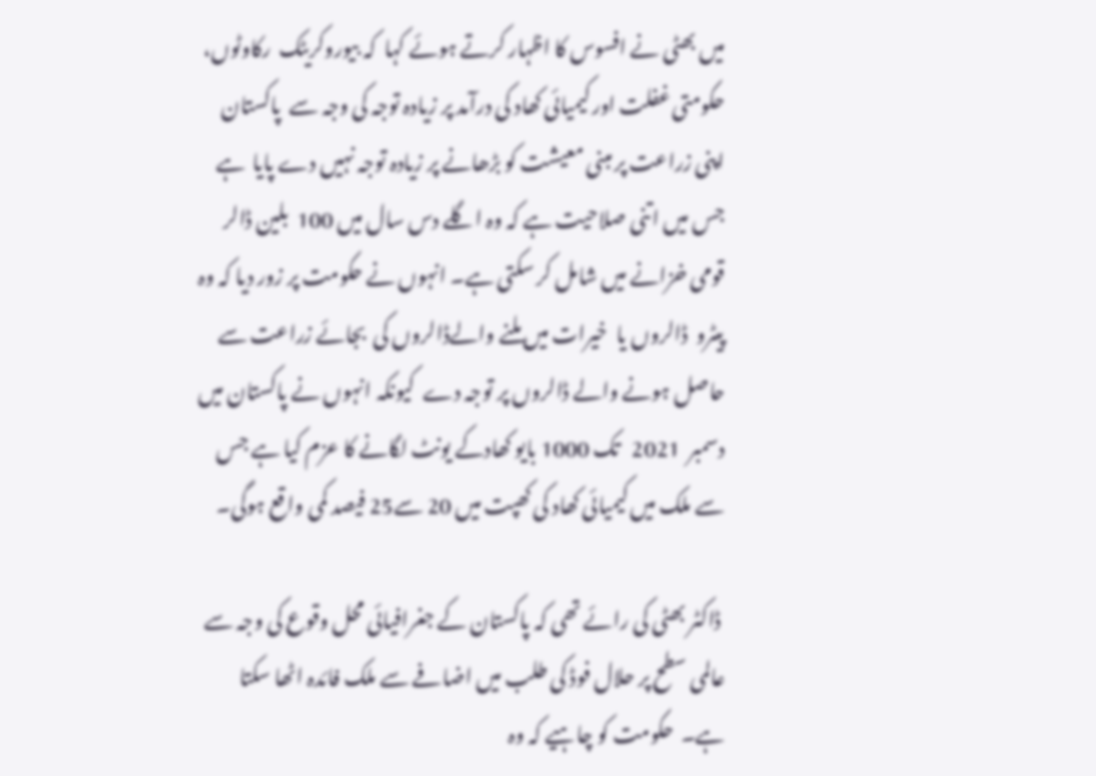میں بھٹی نے افسوس کا اظہار کرتے ہوئے کہا  کہ بیوروکریٹک  رکاوٹوں، حکومتی غفلت اور کیمیائی کھاد کی درآمد پر زیادہ توجہ کی وجہ سے  پاکستان  اپنی زراعت پر مبنی معیشت کو بڑھانے پر زیادہ توجہ نہیں دے پایا  ہے جس میں اتنی صلاحیت ہے کہ وہ اگلے دس سال میں 100  بلین ڈالر قومی خزانے میں شامل کر سکتی ہے۔ انہوں نے حکومت پر زور دیا کہ وہ پیٹرو  ڈالروں یا  خیرات میں ملنے والےڈالروں کی  بجائے زراعت سے حاصل ہونے والے ڈالروں پر توجہ دے  کیونکہ انہوں نے پاکستان میں دسمبر  2021   تک 1000 بایو کھادکے یونٹ لگانے کا عزم کیا ہے جس سے ملک میں کیمیائی کھاد کی کھپت میں 20 سے25 فیصد کمی واقع ہوگی۔

 ڈاکٹر بھٹی کی رائے تھی کہ پاکستان کے جغرافیائی محل وقوع کی وجہ سے  عالمی سطح پر حلال فوڈ کی طلب میں اضافے سے ملک فائدہ اٹھا سکتا ہے۔  حکومت کو چاہیے کہ وہ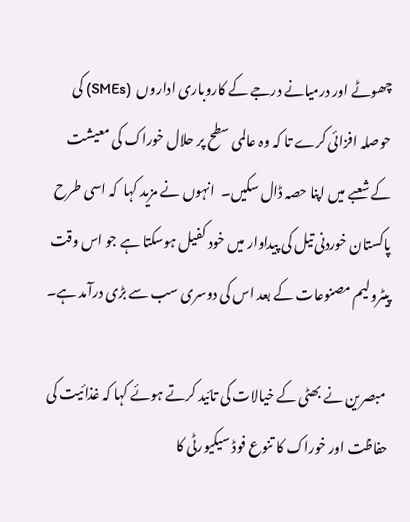چھوٹے اور درمیانے درجے کے کاروباری اداروں  (SMEs) کی حوصلہ افزائی کرے تا کہ وہ عالمی سطح پر حلال خوراک کی معیشت کے شعبے میں اپنا حصہ ڈال سکیں۔  انہوں نے مزید کہا  کہ اسی طرح پاکستان خوردنی تیل کی پیداوار میں خود کفیل ہوسکتا ہے جو اس وقت پیٹرولیم مصنوعات کے بعد اس کی دوسری سب سے بڑی درآمد ہے۔

 مبصرین نے بھٹی کے خیالات کی تائید کرتے ہوئے کہا کہ غذائیت کی حفاظت اور خوراک کا تنوع فوڈ سیکیورٹی کا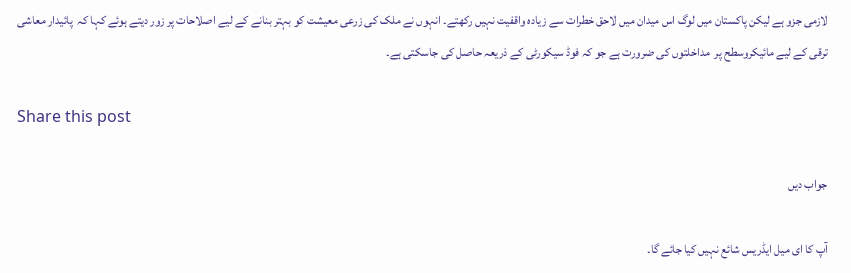لازمی جزو ہے لیکن پاکستان میں لوگ اس میدان میں لاحق خطرات سے زیادہ واقفیت نہیں رکھتے۔ انہوں نے ملک کی زرعی معیشت کو بہتر بنانے کے لیے اصلاحات پر زور دیتے ہوئے کہا کہ  پائیدار معاشی ترقی کے لیے مائیکروسطح پر  مداخلتوں کی ضرورت ہے جو کہ فوڈ سیکورٹی کے ذریعہ حاصل کی جاسکتی ہے۔

Share this post

جواب دیں

آپ کا ای میل ایڈریس شائع نہیں کیا جائے گا۔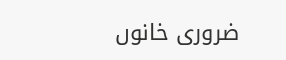ضروری خانوں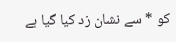کو * سے نشان زد کیا گیا ہے